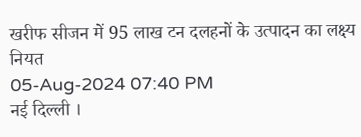खरीफ सीजन में 95 लाख टन दलहनों के उत्पादन का लक्ष्य नियत
05-Aug-2024 07:40 PM
नई दिल्ली ।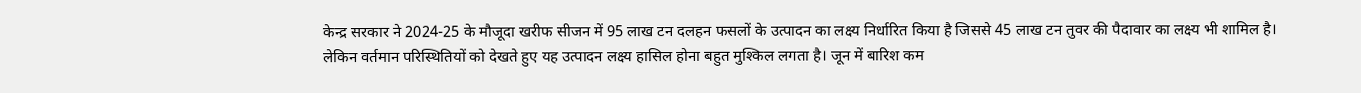केन्द्र सरकार ने 2024-25 के मौजूदा खरीफ सीजन में 95 लाख टन दलहन फसलों के उत्पादन का लक्ष्य निर्धारित किया है जिससे 45 लाख टन तुवर की पैदावार का लक्ष्य भी शामिल है।
लेकिन वर्तमान परिस्थितियों को देखते हुए यह उत्पादन लक्ष्य हासिल होना बहुत मुश्किल लगता है। जून में बारिश कम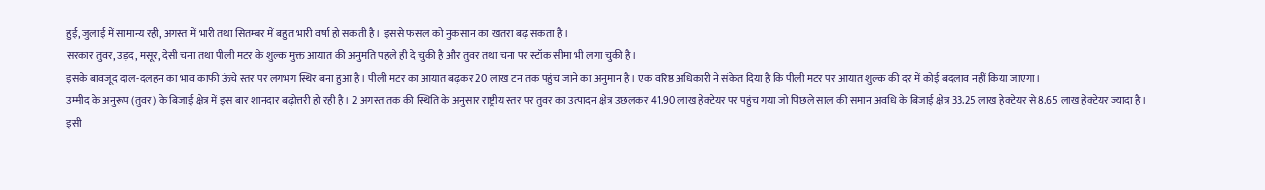हुई, जुलाई में सामान्य रही, अगस्त में भारी तथा सितम्बर में बहुत भारी वर्षा हो सकती है। इससे फसल को नुकसान का खतरा बढ़ सकता है।
सरकार तुवर, उड़द, मसूर, देसी चना तथा पीली मटर के शुल्क मुक्त आयात की अनुमति पहले ही दे चुकी है और तुवर तथा चना पर स्टॉक सीमा भी लगा चुकी है।
इसके बावजूद दाल-दलहन का भाव काफी ऊंचे स्तर पर लगभग स्थिर बना हुआ है। पीली मटर का आयात बढ़कर 20 लाख टन तक पहुंच जाने का अनुमान है। एक वरिष्ठ अधिकारी ने संकेत दिया है कि पीली मटर पर आयात शुल्क की दर में कोई बदलाव नहीं किया जाएगा।
उम्मीद के अनुरूप (तुवर) के बिजाई क्षेत्र में इस बार शानदार बढ़ोत्तरी हो रही है। 2 अगस्त तक की स्थिति के अनुसार राष्ट्रीय स्तर पर तुवर का उत्पादन क्षेत्र उछलकर 41.90 लाख हेक्टेयर पर पहुंच गया जो पिछले साल की समान अवधि के बिजाई क्षेत्र 33.25 लाख हेक्टेयर से 8.65 लाख हेक्टेयर ज्यादा है।
इसी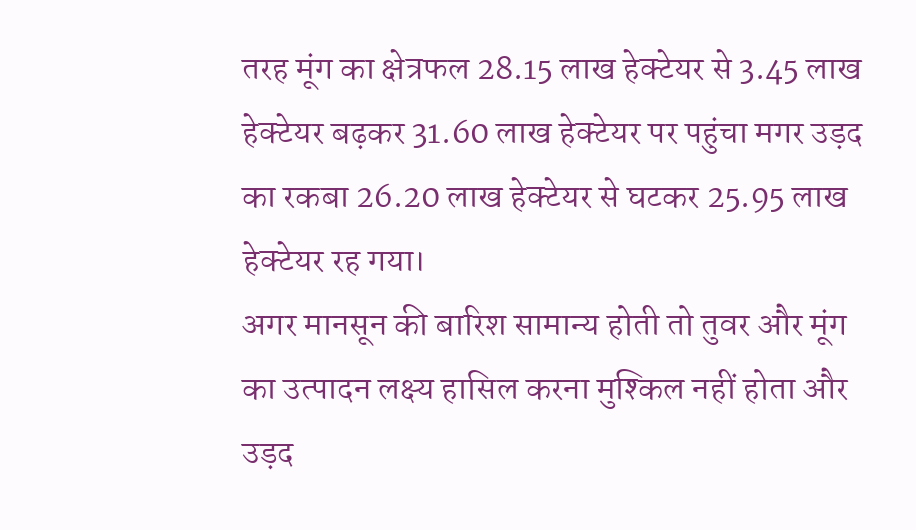तरह मूंग का क्षेत्रफल 28.15 लाख हेक्टेयर से 3.45 लाख हेक्टेयर बढ़कर 31.60 लाख हेक्टेयर पर पहुंचा मगर उड़द का रकबा 26.20 लाख हेक्टेयर से घटकर 25.95 लाख हेक्टेयर रह गया।
अगर मानसून की बारिश सामान्य होती तो तुवर और मूंग का उत्पादन लक्ष्य हासिल करना मुश्किल नहीं होता और उड़द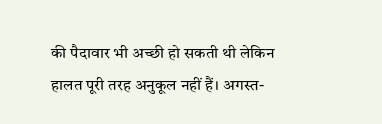की पैदावार भी अच्छी हो सकती थी लेकिन हालत पूरी तरह अनुकूल नहीं हैं। अगस्त-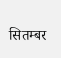सितम्बर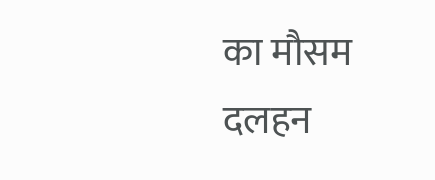का मौसम दलहन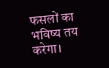फसलों का भविष्य तय करेगा।